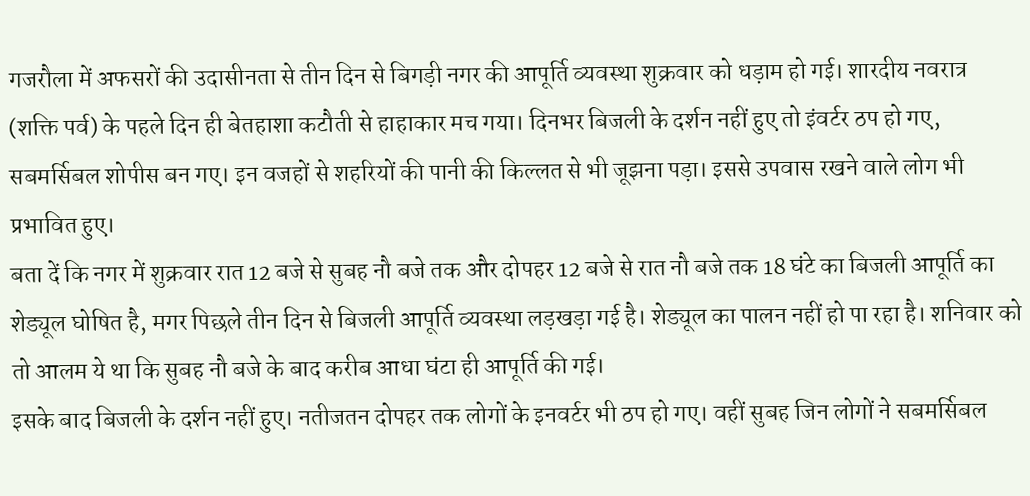गजरौला में अफसरों की उदासीनता से तीन दिन से बिगड़ी नगर की आपूर्ति व्यवस्था शुक्रवार को धड़ाम हो गई। शारदीय नवरात्र (शक्ति पर्व) के पहले दिन ही बेतहाशा कटौती से हाहाकार मच गया। दिनभर बिजली के दर्शन नहीं हुए तो इंवर्टर ठप हो गए, सबमर्सिबल शोपीस बन गए। इन वजहों से शहरियों की पानी की किल्लत से भी जूझना पड़ा। इससे उपवास रखने वाले लोग भी प्रभावित हुए।
बता दें कि नगर में शुक्रवार रात 12 बजे से सुबह नौ बजे तक और दोपहर 12 बजे से रात नौ बजे तक 18 घंटे का बिजली आपूर्ति का शेड्यूल घोषित है, मगर पिछले तीन दिन से बिजली आपूर्ति व्यवस्था लड़खड़ा गई है। शेड्यूल का पालन नहीं हो पा रहा है। शनिवार को तो आलम ये था कि सुबह नौ बजे के बाद करीब आधा घंटा ही आपूर्ति की गई।
इसके बाद बिजली के दर्शन नहीं हुए। नतीजतन दोपहर तक लोगों के इनवर्टर भी ठप हो गए। वहीं सुबह जिन लोगों ने सबमर्सिबल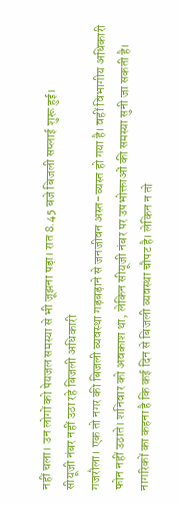नहीं चला। उन लोगों को पेयजल समस्या से भी जूझना पड़ा। रात 8.45 बजे बिजली सप्लाई शुरू हुई।
सीयूजी नंबर नहीं उठा रहे बिजली अधिकारी
गजरौला। एक तो नगर की बिजली व्यवस्था गड़बड़ाने से जनजीवन अस्त-व्यस्त हो गया है। वहीं विभागीय अधिकारी फोन नहीं उठाते। शनिवार को अवकाश था, लेकिन सीयूजी नंबर पर उपभोक्ताओं की समस्या सुनी जा सकती है। नागरिकों का कहना है कि कई दिन से बिजली व्यवस्था चौपट है। लेकिन न तो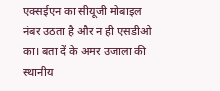एक्सईएन का सीयूजी मोबाइल नंबर उठता है और न ही एसडीओ का। बता दें के अमर उजाला की स्थानीय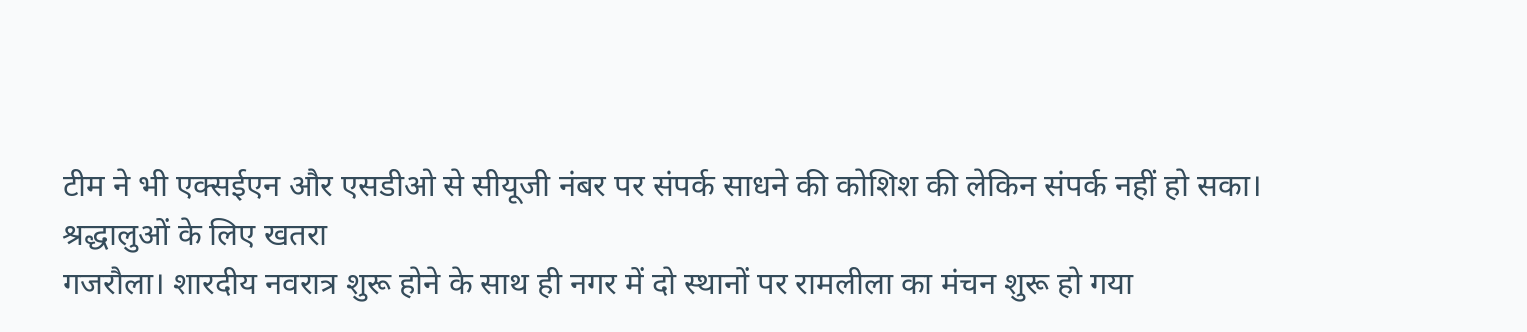टीम ने भी एक्सईएन और एसडीओ से सीयूजी नंबर पर संपर्क साधने की कोशिश की लेकिन संपर्क नहीं हो सका।
श्रद्धालुओं के लिए खतरा
गजरौला। शारदीय नवरात्र शुरू होने के साथ ही नगर में दो स्थानों पर रामलीला का मंचन शुरू हो गया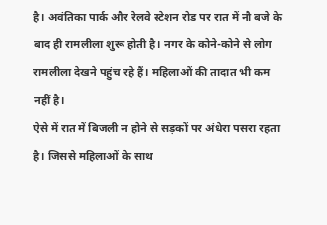है। अवंतिका पार्क और रेलवे स्टेशन रोड पर रात में नौ बजे के बाद ही रामलीला शुरू होती है। नगर के कोने-कोने से लोग रामलीला देखने पहुंच रहे हैं। महिलाओं की तादात भी कम नहीं है।
ऐसे में रात में बिजली न होने से सड़कों पर अंधेरा पसरा रहता है। जिससे महिलाओं के साथ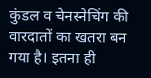कुंडल व चेनस्नेचिंग की वारदातों का खतरा बन गया है। इतना ही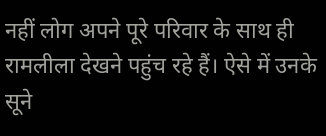नहीं लोग अपने पूरे परिवार के साथ ही रामलीला देखने पहुंच रहे हैं। ऐसे में उनके सूने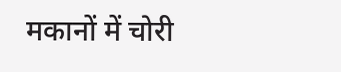मकानों में चोरी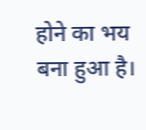होने का भय बना हुआ है।